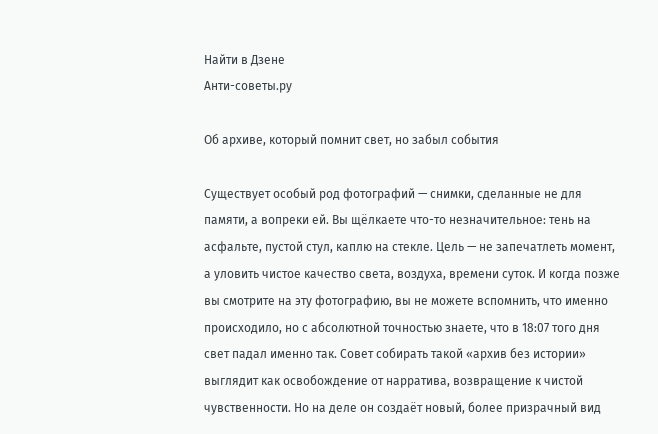Найти в Дзене
Анти-советы.ру

Об архиве, который помнит свет, но забыл события

Существует особый род фотографий — снимки, сделанные не для памяти, а вопреки ей. Вы щёлкаете что-то незначительное: тень на асфальте, пустой стул, каплю на стекле. Цель — не запечатлеть момент, а уловить чистое качество света, воздуха, времени суток. И когда позже вы смотрите на эту фотографию, вы не можете вспомнить, что именно происходило, но с абсолютной точностью знаете, что в 18:07 того дня свет падал именно так. Совет собирать такой «архив без истории» выглядит как освобождение от нарратива, возвращение к чистой чувственности. Но на деле он создаёт новый, более призрачный вид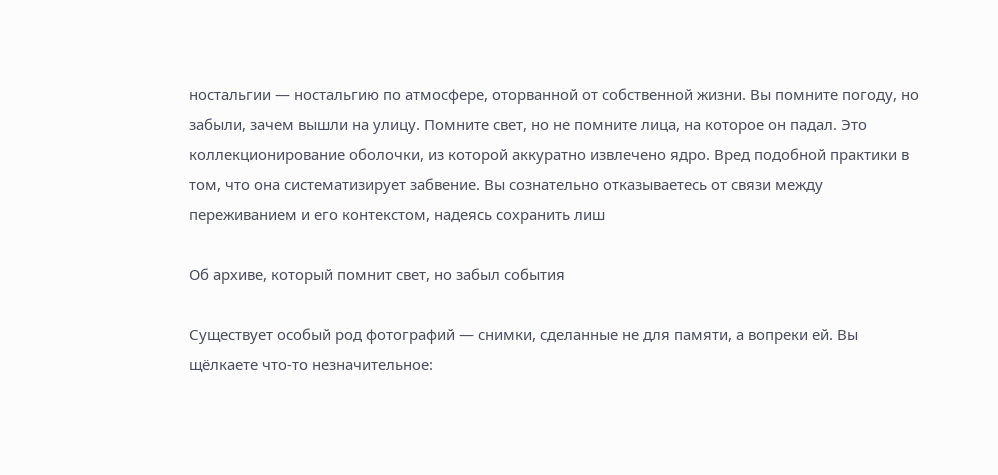ностальгии — ностальгию по атмосфере, оторванной от собственной жизни. Вы помните погоду, но забыли, зачем вышли на улицу. Помните свет, но не помните лица, на которое он падал. Это коллекционирование оболочки, из которой аккуратно извлечено ядро. Вред подобной практики в том, что она систематизирует забвение. Вы сознательно отказываетесь от связи между переживанием и его контекстом, надеясь сохранить лиш

Об архиве, который помнит свет, но забыл события

Существует особый род фотографий — снимки, сделанные не для памяти, а вопреки ей. Вы щёлкаете что-то незначительное: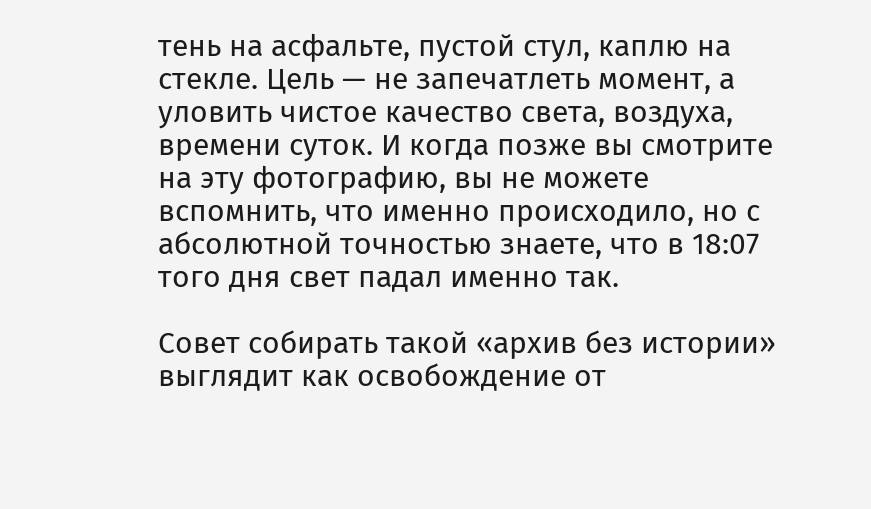тень на асфальте, пустой стул, каплю на стекле. Цель — не запечатлеть момент, а уловить чистое качество света, воздуха, времени суток. И когда позже вы смотрите на эту фотографию, вы не можете вспомнить, что именно происходило, но с абсолютной точностью знаете, что в 18:07 того дня свет падал именно так.

Совет собирать такой «архив без истории» выглядит как освобождение от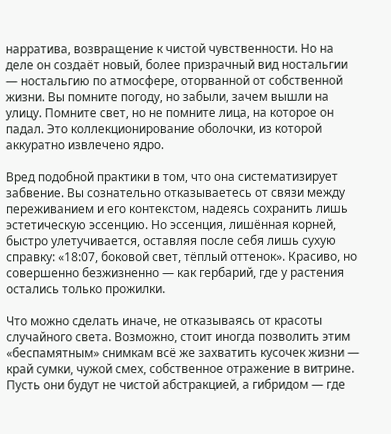нарратива, возвращение к чистой чувственности. Но на деле он создаёт новый, более призрачный вид ностальгии — ностальгию по атмосфере, оторванной от собственной жизни. Вы помните погоду, но забыли, зачем вышли на улицу. Помните свет, но не помните лица, на которое он падал. Это коллекционирование оболочки, из которой аккуратно извлечено ядро.

Вред подобной практики в том, что она систематизирует забвение. Вы сознательно отказываетесь от связи между переживанием и его контекстом, надеясь сохранить лишь эстетическую эссенцию. Но эссенция, лишённая корней, быстро улетучивается, оставляя после себя лишь сухую справку: «18:07, боковой свет, тёплый оттенок». Красиво, но совершенно безжизненно — как гербарий, где у растения остались только прожилки.

Что можно сделать иначе, не отказываясь от красоты случайного света. Возможно, стоит иногда позволить этим «беспамятным» снимкам всё же захватить кусочек жизни — край сумки, чужой смех, собственное отражение в витрине. Пусть они будут не чистой абстракцией, а гибридом — где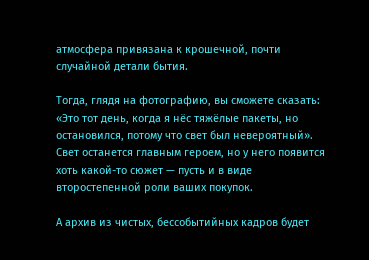атмосфера привязана к крошечной, почти случайной детали бытия.

Тогда, глядя на фотографию, вы сможете сказать: «Это тот день, когда я нёс тяжёлые пакеты, но остановился, потому что свет был невероятный». Свет останется главным героем, но у него появится хоть какой-то сюжет — пусть и в виде второстепенной роли ваших покупок.

А архив из чистых, бессобытийных кадров будет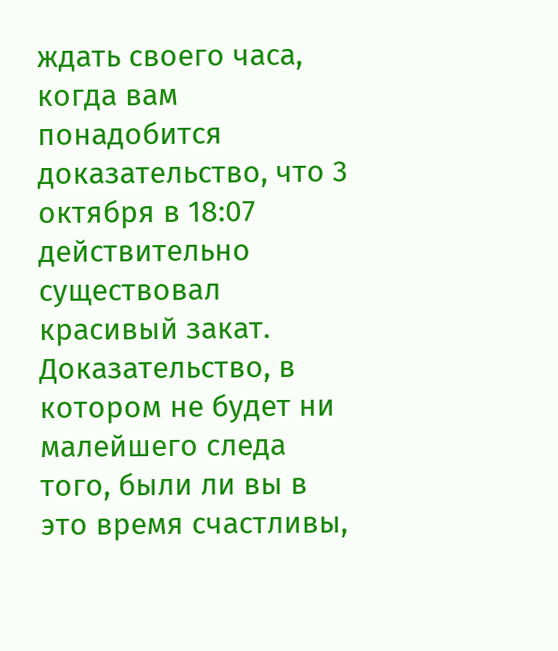ждать своего часа, когда вам понадобится доказательство, что 3 октября в 18:07 действительно существовал красивый закат. Доказательство, в котором не будет ни малейшего следа того, были ли вы в это время счастливы,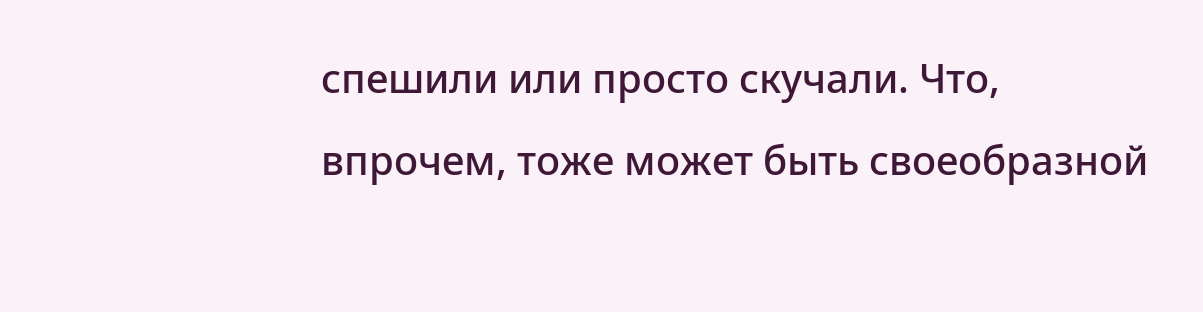спешили или просто скучали. Что, впрочем, тоже может быть своеобразной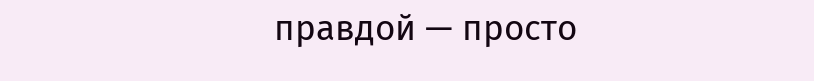правдой — просто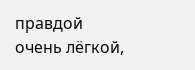правдой очень лёгкой,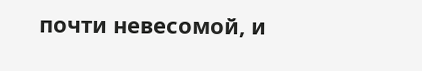почти невесомой, и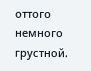оттого немного грустной.